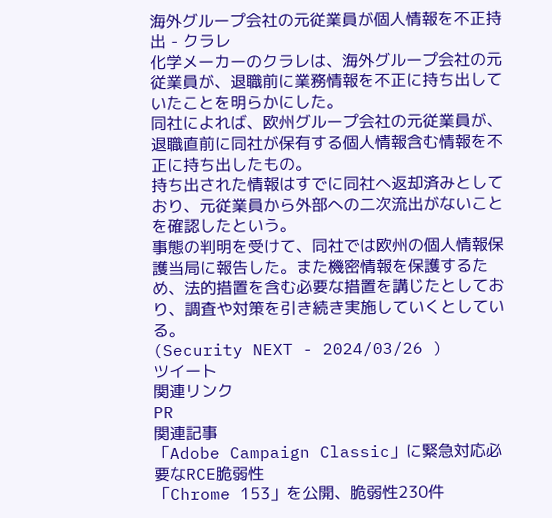海外グループ会社の元従業員が個人情報を不正持出 - クラレ
化学メーカーのクラレは、海外グループ会社の元従業員が、退職前に業務情報を不正に持ち出していたことを明らかにした。
同社によれば、欧州グループ会社の元従業員が、退職直前に同社が保有する個人情報含む情報を不正に持ち出したもの。
持ち出された情報はすでに同社へ返却済みとしており、元従業員から外部への二次流出がないことを確認したという。
事態の判明を受けて、同社では欧州の個人情報保護当局に報告した。また機密情報を保護するため、法的措置を含む必要な措置を講じたとしており、調査や対策を引き続き実施していくとしている。
(Security NEXT - 2024/03/26 )
ツイート
関連リンク
PR
関連記事
「Adobe Campaign Classic」に緊急対応必要なRCE脆弱性
「Chrome 153」を公開、脆弱性230件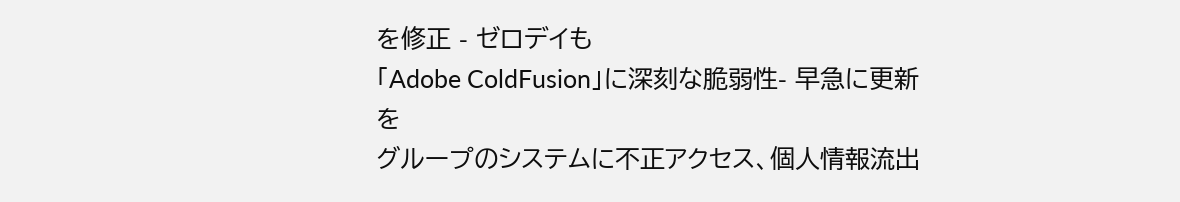を修正 - ゼロデイも
「Adobe ColdFusion」に深刻な脆弱性- 早急に更新を
グループのシステムに不正アクセス、個人情報流出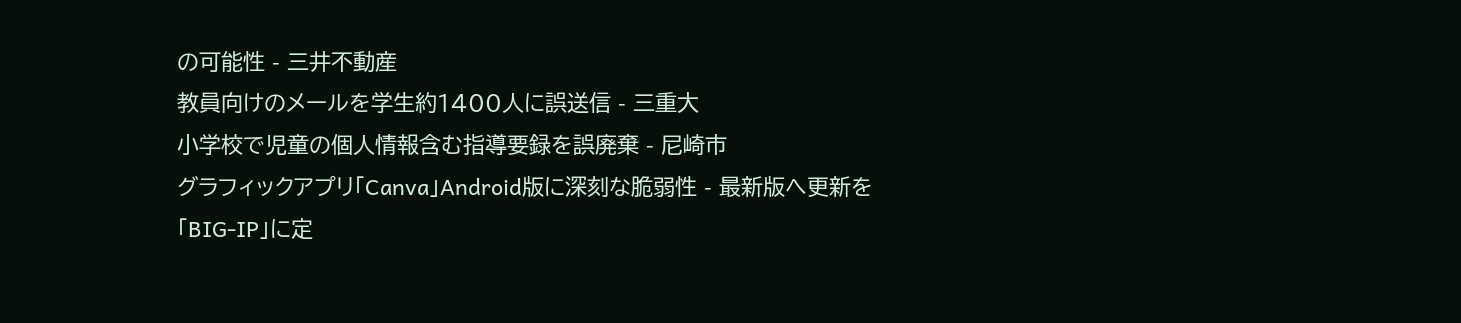の可能性 - 三井不動産
教員向けのメールを学生約1400人に誤送信 - 三重大
小学校で児童の個人情報含む指導要録を誤廃棄 - 尼崎市
グラフィックアプリ「Canva」Android版に深刻な脆弱性 - 最新版へ更新を
「BIG-IP」に定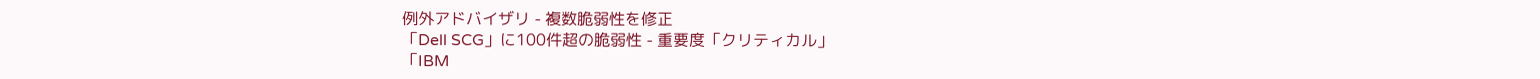例外アドバイザリ - 複数脆弱性を修正
「Dell SCG」に100件超の脆弱性 - 重要度「クリティカル」
「IBM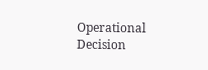Operational Decision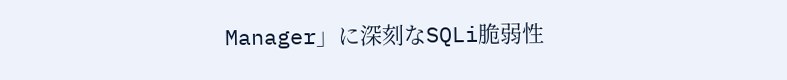Manager」に深刻なSQLi脆弱性